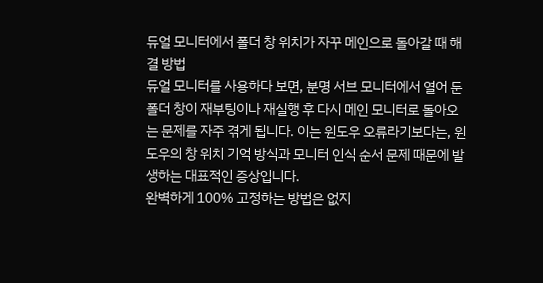듀얼 모니터에서 폴더 창 위치가 자꾸 메인으로 돌아갈 때 해결 방법
듀얼 모니터를 사용하다 보면, 분명 서브 모니터에서 열어 둔 폴더 창이 재부팅이나 재실행 후 다시 메인 모니터로 돌아오는 문제를 자주 겪게 됩니다. 이는 윈도우 오류라기보다는, 윈도우의 창 위치 기억 방식과 모니터 인식 순서 문제 때문에 발생하는 대표적인 증상입니다.
완벽하게 100% 고정하는 방법은 없지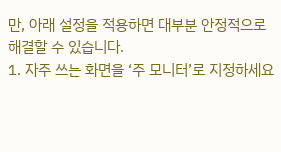만, 아래 설정을 적용하면 대부분 안정적으로 해결할 수 있습니다.
1. 자주 쓰는 화면을 ‘주 모니터’로 지정하세요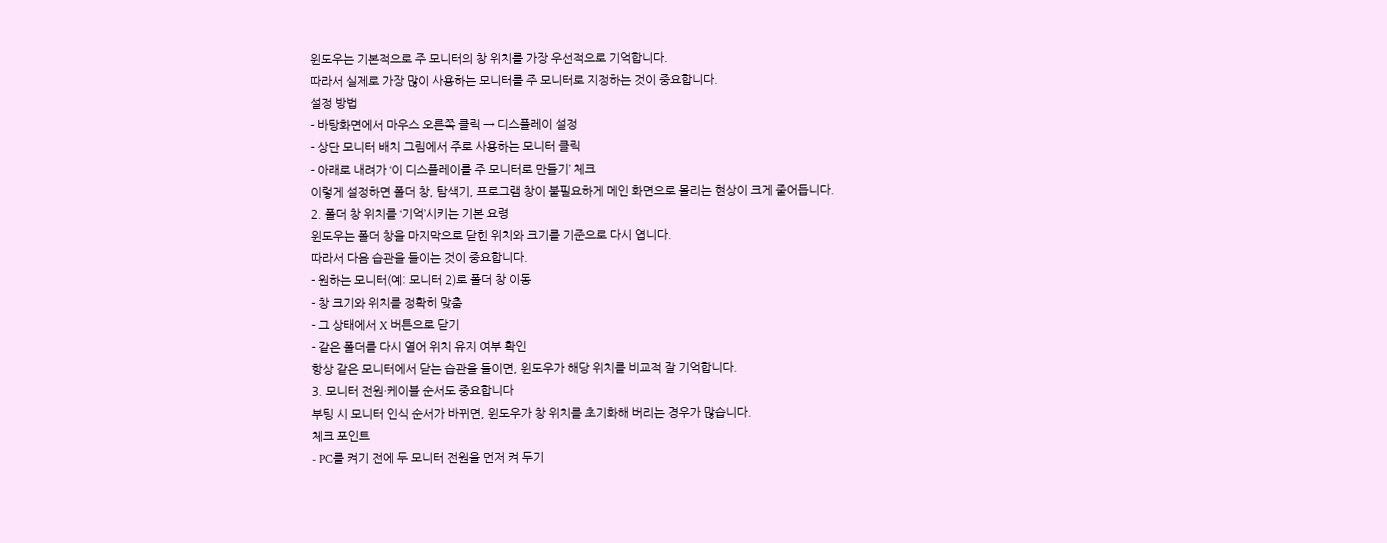윈도우는 기본적으로 주 모니터의 창 위치를 가장 우선적으로 기억합니다.
따라서 실제로 가장 많이 사용하는 모니터를 주 모니터로 지정하는 것이 중요합니다.
설정 방법
- 바탕화면에서 마우스 오른쪽 클릭 → 디스플레이 설정
- 상단 모니터 배치 그림에서 주로 사용하는 모니터 클릭
- 아래로 내려가 ‘이 디스플레이를 주 모니터로 만들기’ 체크
이렇게 설정하면 폴더 창, 탐색기, 프로그램 창이 불필요하게 메인 화면으로 몰리는 현상이 크게 줄어듭니다.
2. 폴더 창 위치를 ‘기억’시키는 기본 요령
윈도우는 폴더 창을 마지막으로 닫힌 위치와 크기를 기준으로 다시 엽니다.
따라서 다음 습관을 들이는 것이 중요합니다.
- 원하는 모니터(예: 모니터 2)로 폴더 창 이동
- 창 크기와 위치를 정확히 맞춤
- 그 상태에서 X 버튼으로 닫기
- 같은 폴더를 다시 열어 위치 유지 여부 확인
항상 같은 모니터에서 닫는 습관을 들이면, 윈도우가 해당 위치를 비교적 잘 기억합니다.
3. 모니터 전원·케이블 순서도 중요합니다
부팅 시 모니터 인식 순서가 바뀌면, 윈도우가 창 위치를 초기화해 버리는 경우가 많습니다.
체크 포인트
- PC를 켜기 전에 두 모니터 전원을 먼저 켜 두기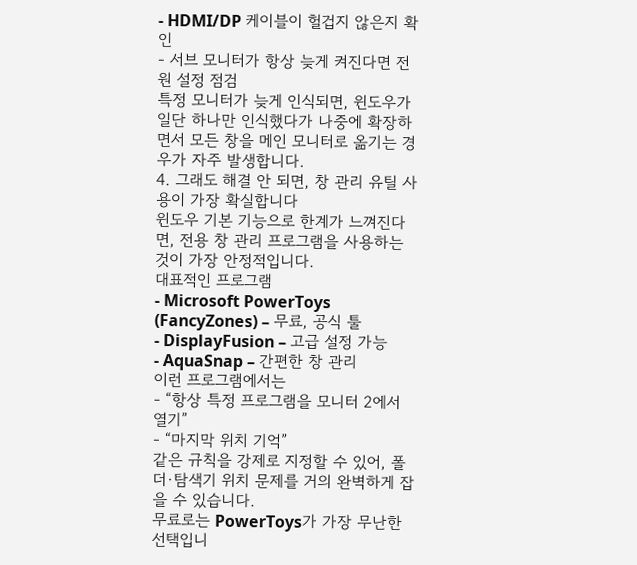- HDMI/DP 케이블이 헐겁지 않은지 확인
- 서브 모니터가 항상 늦게 켜진다면 전원 설정 점검
특정 모니터가 늦게 인식되면, 윈도우가 일단 하나만 인식했다가 나중에 확장하면서 모든 창을 메인 모니터로 옮기는 경우가 자주 발생합니다.
4. 그래도 해결 안 되면, 창 관리 유틸 사용이 가장 확실합니다
윈도우 기본 기능으로 한계가 느껴진다면, 전용 창 관리 프로그램을 사용하는 것이 가장 안정적입니다.
대표적인 프로그램
- Microsoft PowerToys (FancyZones) – 무료, 공식 툴
- DisplayFusion – 고급 설정 가능
- AquaSnap – 간편한 창 관리
이런 프로그램에서는
- “항상 특정 프로그램을 모니터 2에서 열기”
- “마지막 위치 기억”
같은 규칙을 강제로 지정할 수 있어, 폴더·탐색기 위치 문제를 거의 완벽하게 잡을 수 있습니다.
무료로는 PowerToys가 가장 무난한 선택입니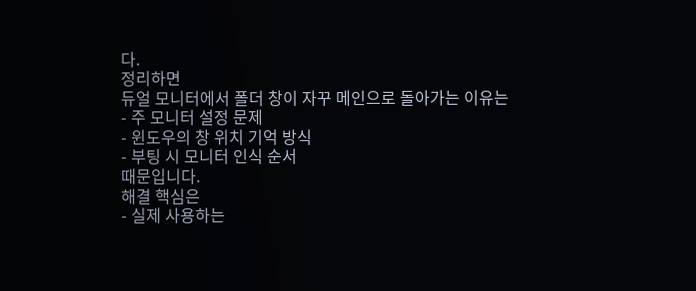다.
정리하면
듀얼 모니터에서 폴더 창이 자꾸 메인으로 돌아가는 이유는
- 주 모니터 설정 문제
- 윈도우의 창 위치 기억 방식
- 부팅 시 모니터 인식 순서
때문입니다.
해결 핵심은
- 실제 사용하는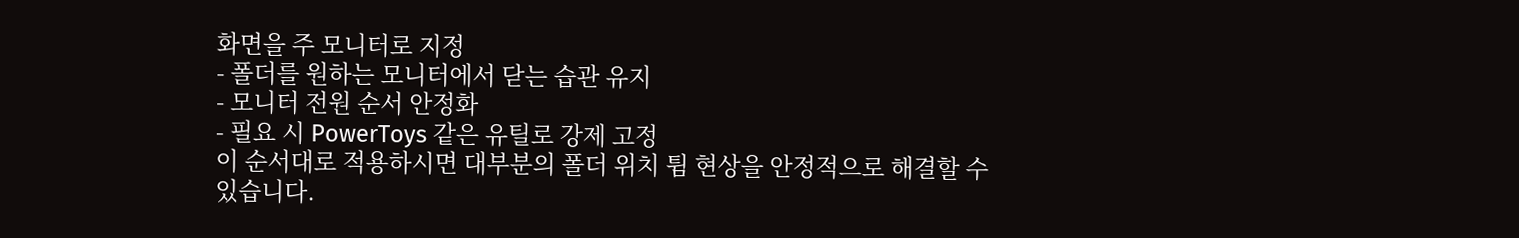화면을 주 모니터로 지정
- 폴더를 원하는 모니터에서 닫는 습관 유지
- 모니터 전원 순서 안정화
- 필요 시 PowerToys 같은 유틸로 강제 고정
이 순서대로 적용하시면 대부분의 폴더 위치 튐 현상을 안정적으로 해결할 수 있습니다.